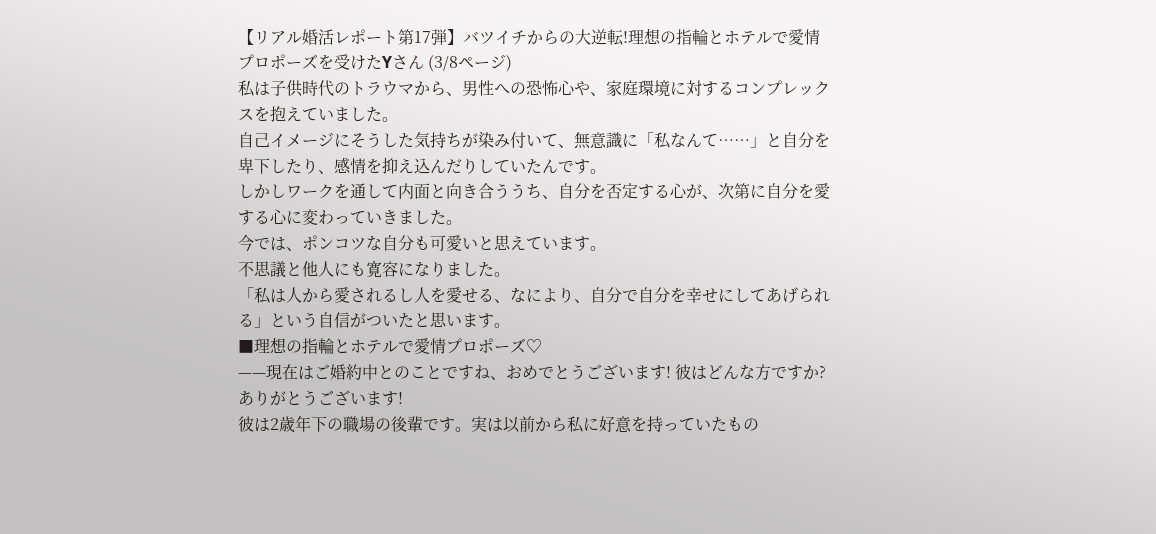【リアル婚活レポート第17弾】バツイチからの大逆転!理想の指輪とホテルで愛情プロポーズを受けたYさん (3/8ページ)
私は子供時代のトラウマから、男性への恐怖心や、家庭環境に対するコンプレックスを抱えていました。
自己イメージにそうした気持ちが染み付いて、無意識に「私なんて……」と自分を卑下したり、感情を抑え込んだりしていたんです。
しかしワークを通して内面と向き合ううち、自分を否定する心が、次第に自分を愛する心に変わっていきました。
今では、ポンコツな自分も可愛いと思えています。
不思議と他人にも寛容になりました。
「私は人から愛されるし人を愛せる、なにより、自分で自分を幸せにしてあげられる」という自信がついたと思います。
■理想の指輪とホテルで愛情プロポーズ♡
——現在はご婚約中とのことですね、おめでとうございます! 彼はどんな方ですか?
ありがとうございます!
彼は2歳年下の職場の後輩です。実は以前から私に好意を持っていたもの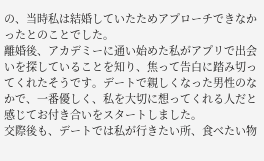の、当時私は結婚していたためアプローチできなかったとのことでした。
離婚後、アカデミーに通い始めた私がアプリで出会いを探していることを知り、焦って告白に踏み切ってくれたそうです。デートで親しくなった男性のなかで、一番優しく、私を大切に想ってくれる人だと感じてお付き合いをスタートしました。
交際後も、デートでは私が行きたい所、食べたい物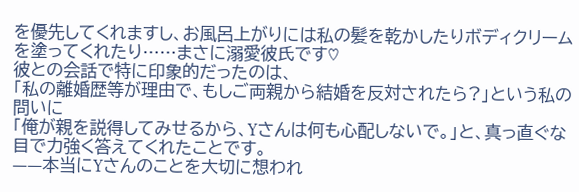を優先してくれますし、お風呂上がりには私の髪を乾かしたりボディクリームを塗ってくれたり……まさに溺愛彼氏です♡
彼との会話で特に印象的だったのは、
「私の離婚歴等が理由で、もしご両親から結婚を反対されたら?」という私の問いに
「俺が親を説得してみせるから、Yさんは何も心配しないで。」と、真っ直ぐな目で力強く答えてくれたことです。
——本当にYさんのことを大切に想われ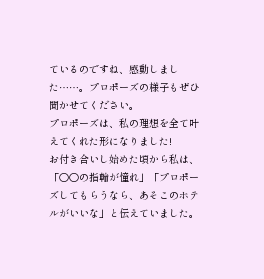ているのですね、感動しました……。プロポーズの様子もぜひ聞かせてください。
プロポーズは、私の理想を全て叶えてくれた形になりました!
お付き合いし始めた頃から私は、「〇〇の指輪が憧れ」「プロポーズしてもらうなら、あそこのホテルがいいな」と伝えていました。